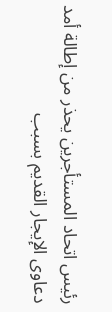رئيس اتحاد المستأجرين يحذر من إطالة أمد دعاوى الإيجار القديم بسبب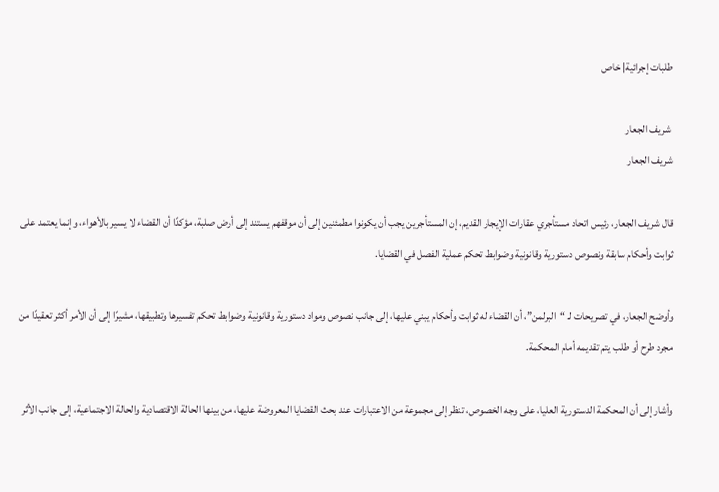طلبات إجرائية| خاص

 شريف الجعار
شريف الجعار

قال شريف الجعار، رئيس اتحاد مستأجري عقارات الإيجار القديم، إن المستأجرين يجب أن يكونوا مطمئنين إلى أن موقفهم يستند إلى أرض صلبة، مؤكدًا أن القضاء لا يسير بالأهواء، وإنما يعتمد على ثوابت وأحكام سابقة ونصوص دستورية وقانونية وضوابط تحكم عملية الفصل في القضايا.

وأوضح الجعار، في تصريحات لـ “البرلمن”، أن القضاء له ثوابت وأحكام يبني عليها، إلى جانب نصوص ومواد دستورية وقانونية وضوابط تحكم تفسيرها وتطبيقها، مشيرًا إلى أن الأمر أكثر تعقيدًا من مجرد طرح أو طلب يتم تقديمه أمام المحكمة.

وأشار إلى أن المحكمة الدستورية العليا، على وجه الخصوص، تنظر إلى مجموعة من الاعتبارات عند بحث القضايا المعروضة عليها، من بينها الحالة الاقتصادية والحالة الاجتماعية، إلى جانب الأثر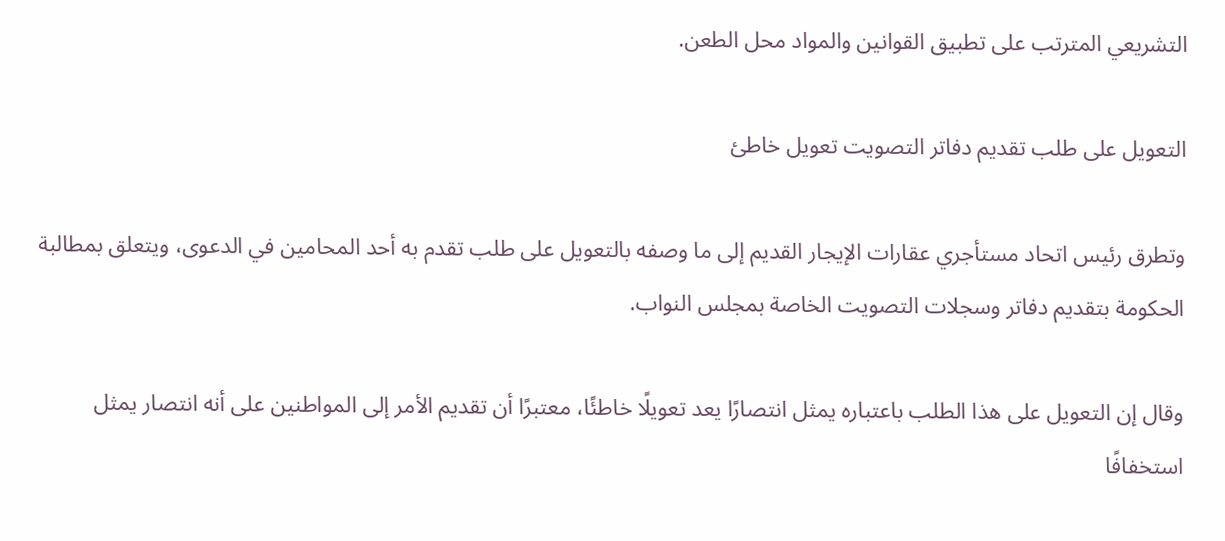التشريعي المترتب على تطبيق القوانين والمواد محل الطعن.

التعويل على طلب تقديم دفاتر التصويت تعويل خاطئ

وتطرق رئيس اتحاد مستأجري عقارات الإيجار القديم إلى ما وصفه بالتعويل على طلب تقدم به أحد المحامين في الدعوى، ويتعلق بمطالبة الحكومة بتقديم دفاتر وسجلات التصويت الخاصة بمجلس النواب.

وقال إن التعويل على هذا الطلب باعتباره يمثل انتصارًا يعد تعويلًا خاطئًا، معتبرًا أن تقديم الأمر إلى المواطنين على أنه انتصار يمثل استخفافًا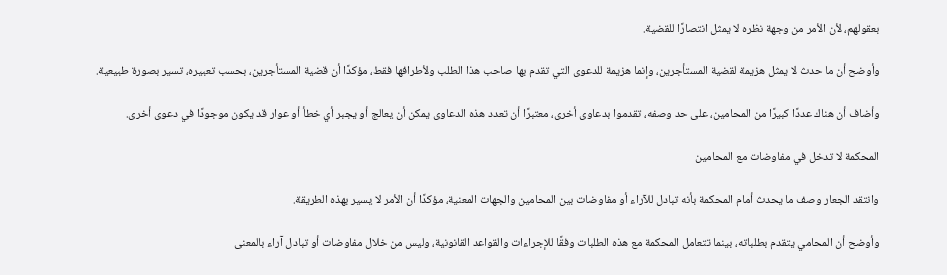بعقولهم، لأن الأمر من وجهة نظره لا يمثل انتصارًا للقضية.

وأوضح أن ما حدث لا يمثل هزيمة لقضية المستأجرين، وإنما هزيمة للدعوى التي تقدم بها صاحب هذا الطلب ولأطرافها فقط، مؤكدًا أن قضية المستأجرين، بحسب تعبيره، تسير بصورة طبيعية.

وأضاف أن هناك عددًا كبيرًا من المحامين، على حد وصفه، تقدموا بدعاوى أخرى، معتبرًا أن تعدد هذه الدعاوى يمكن أن يعالج أو يجبر أي خطأ أو عوار قد يكون موجودًا في دعوى أخرى.

المحكمة لا تدخل في مفاوضات مع المحامين

وانتقد الجعار وصف ما يحدث أمام المحكمة بأنه تبادل للآراء أو مفاوضات بين المحامين والجهات المعنية، مؤكدًا أن الأمر لا يسير بهذه الطريقة.

وأوضح أن المحامي يتقدم بطلباته، بينما تتعامل المحكمة مع هذه الطلبات وفقًا للإجراءات والقواعد القانونية، وليس من خلال مفاوضات أو تبادل آراء بالمعنى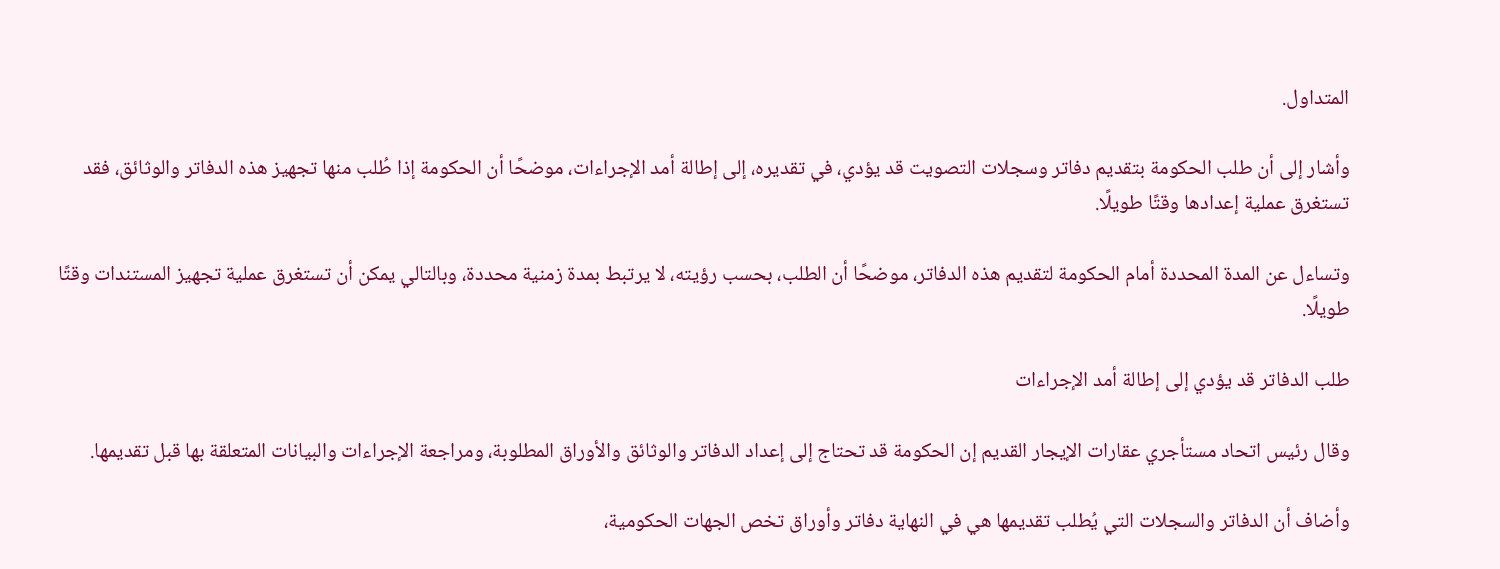المتداول.

وأشار إلى أن طلب الحكومة بتقديم دفاتر وسجلات التصويت قد يؤدي، في تقديره، إلى إطالة أمد الإجراءات، موضحًا أن الحكومة إذا طُلب منها تجهيز هذه الدفاتر والوثائق، فقد تستغرق عملية إعدادها وقتًا طويلًا.

وتساءل عن المدة المحددة أمام الحكومة لتقديم هذه الدفاتر، موضحًا أن الطلب، بحسب رؤيته، لا يرتبط بمدة زمنية محددة، وبالتالي يمكن أن تستغرق عملية تجهيز المستندات وقتًا طويلًا.

طلب الدفاتر قد يؤدي إلى إطالة أمد الإجراءات

وقال رئيس اتحاد مستأجري عقارات الإيجار القديم إن الحكومة قد تحتاج إلى إعداد الدفاتر والوثائق والأوراق المطلوبة، ومراجعة الإجراءات والبيانات المتعلقة بها قبل تقديمها.

وأضاف أن الدفاتر والسجلات التي يُطلب تقديمها هي في النهاية دفاتر وأوراق تخص الجهات الحكومية،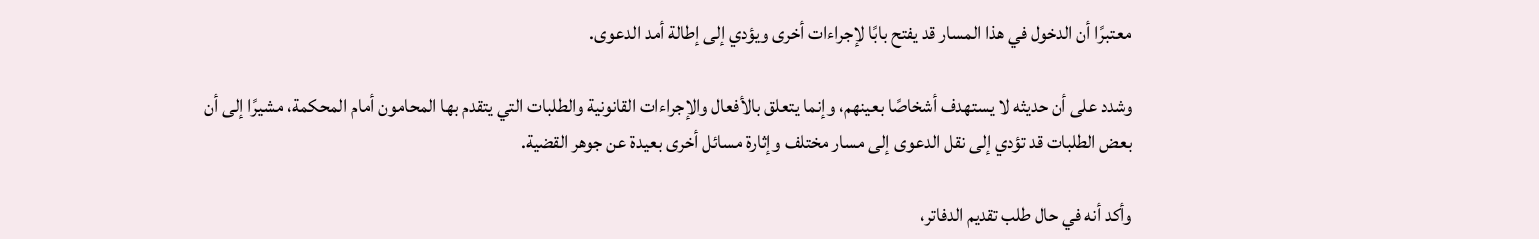معتبرًا أن الدخول في هذا المسار قد يفتح بابًا لإجراءات أخرى ويؤدي إلى إطالة أمد الدعوى.

وشدد على أن حديثه لا يستهدف أشخاصًا بعينهم، وإنما يتعلق بالأفعال والإجراءات القانونية والطلبات التي يتقدم بها المحامون أمام المحكمة، مشيرًا إلى أن بعض الطلبات قد تؤدي إلى نقل الدعوى إلى مسار مختلف وإثارة مسائل أخرى بعيدة عن جوهر القضية.

وأكد أنه في حال طلب تقديم الدفاتر،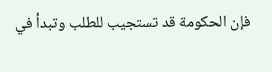فإن الحكومة قد تستجيب للطلب وتبدأ في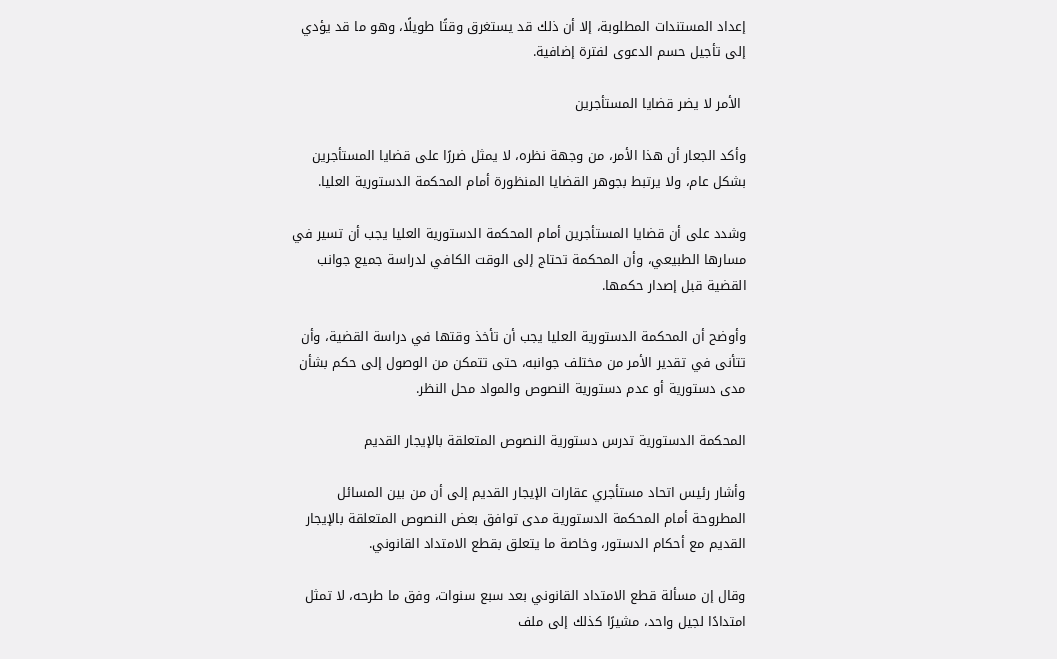إعداد المستندات المطلوبة، إلا أن ذلك قد يستغرق وقتًا طويلًا، وهو ما قد يؤدي إلى تأجيل حسم الدعوى لفترة إضافية.

 الأمر لا يضر قضايا المستأجرين

وأكد الجعار أن هذا الأمر، من وجهة نظره، لا يمثل ضررًا على قضايا المستأجرين بشكل عام، ولا يرتبط بجوهر القضايا المنظورة أمام المحكمة الدستورية العليا.

وشدد على أن قضايا المستأجرين أمام المحكمة الدستورية العليا يجب أن تسير في مسارها الطبيعي، وأن المحكمة تحتاج إلى الوقت الكافي لدراسة جميع جوانب القضية قبل إصدار حكمها.

وأوضح أن المحكمة الدستورية العليا يجب أن تأخذ وقتها في دراسة القضية، وأن تتأنى في تقدير الأمر من مختلف جوانبه، حتى تتمكن من الوصول إلى حكم بشأن مدى دستورية أو عدم دستورية النصوص والمواد محل النظر.

المحكمة الدستورية تدرس دستورية النصوص المتعلقة بالإيجار القديم

وأشار رئيس اتحاد مستأجري عقارات الإيجار القديم إلى أن من بين المسائل المطروحة أمام المحكمة الدستورية مدى توافق بعض النصوص المتعلقة بالإيجار القديم مع أحكام الدستور، وخاصة ما يتعلق بقطع الامتداد القانوني.

وقال إن مسألة قطع الامتداد القانوني بعد سبع سنوات، وفق ما طرحه، لا تمثل امتدادًا لجيل واحد، مشيرًا كذلك إلى ملف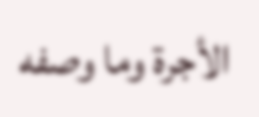الأجرة وما وصفه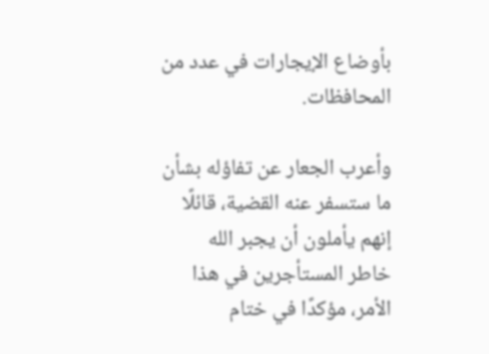بأوضاع الإيجارات في عدد من المحافظات.

وأعرب الجعار عن تفاؤله بشأن ما ستسفر عنه القضية، قائلًا إنهم يأملون أن يجبر الله خاطر المستأجرين في هذا الأمر، مؤكدًا في ختام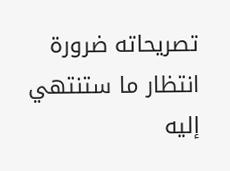تصريحاته ضرورة انتظار ما ستنتهي إليه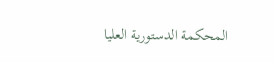المحكمة الدستورية العليا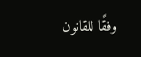وفقًا للقانون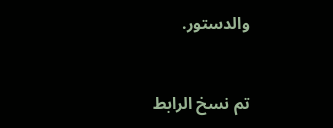والدستور.


تم نسخ الرابط